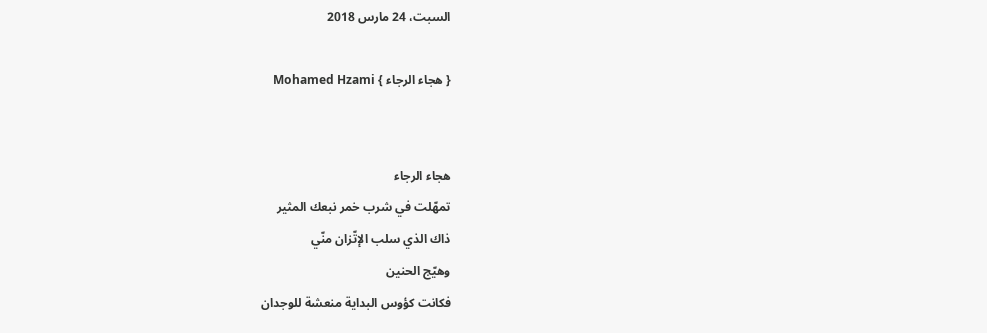السبت، 24 مارس 2018

{ هجاء الرجاء } Mohamed Hzami


هجاء الرجاء
تمهّلت في شرب خمر نبعك المثير
ذاك الذي سلب الإتّزان منّي
وهيّج الحنين
فكانت كؤوس البداية منعشة للوجدان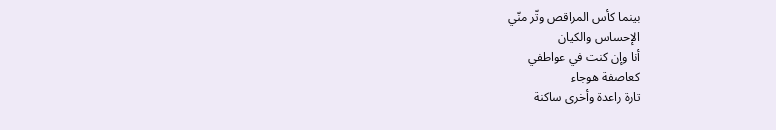بينما كأس المراقص وتّر منّي
الإحساس والكيان
أنا وإن كنت في عواطفي
كعاصفة هوجاء
تارة راعدة وأخرى ساكنة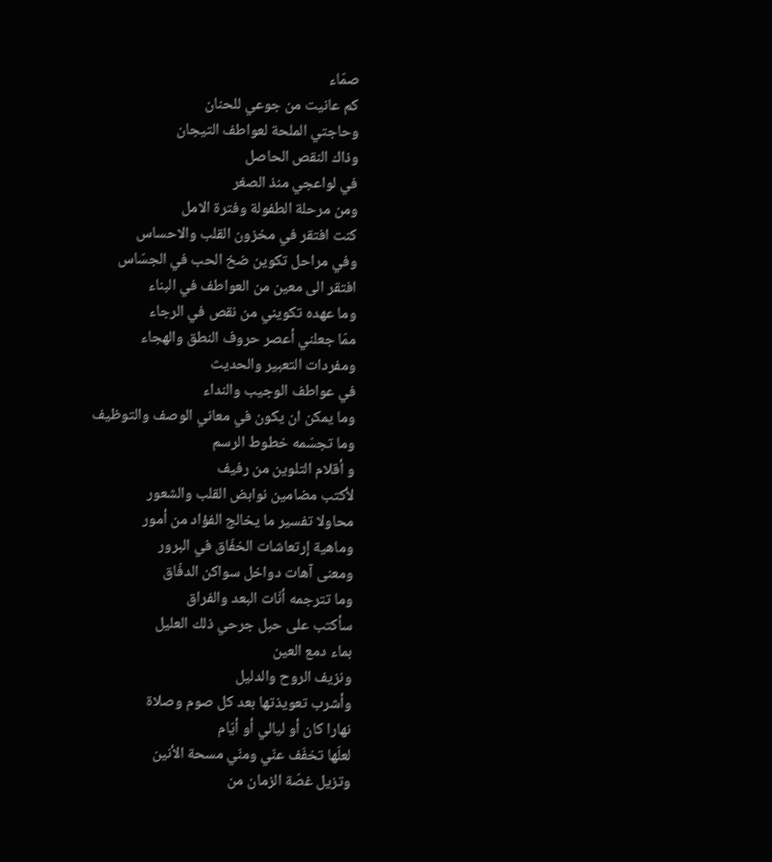صمّاء
كم عانيت من جوعي للحنان
وحاجتي الملحة لعواطف التيجان
وذاك النقص الحاصل
في لواعجي منذ الصغر
ومن مرحلة الطفولة وفترة الامل
كنت افتقر في مخزون القلب والاحساس
وفي مراحل تكوين ضخ الحب في الجسّاس
افتقر الى معين من العواطف في البناء
وما عهده تكويني من نقص في الرجاء
ممّا جعلني أعصر حروف النطق والهجاء
ومفردات التعبير والحديث
في عواطف الوجيب والنداء
وما يمكن ان يكون في معاني الوصف والتوظيف
وما تجسّمه خطوط الرسم
و أقلام التلوين من رفيف
لأكتب مضامين نوابض القلب والشعور
محاولا تفسير ما يخالج الفؤاد من أمور
وماهية إرتعاشات الخفّاق في البرور
ومعنى آهات دواخل سواكن الدفّاق
وما تترجمه أنّات البعد والفراق
سأكتب على حبل جرحي ذلك العليل
بماء دمع العين
ونزيف الروح والدليل
وأشرب تعويذتها بعد كل صوم وصلاة
نهارا كان أو ليالي أو أيّام
لعلّها تخفّف عنّي ومنّي مسحة الأنين
وتزيل غصّة الزمان من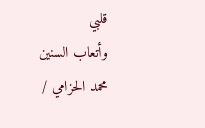قلبي
وأتعاب السنين
محمد الحزامي /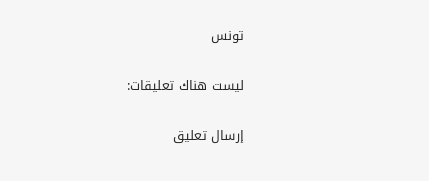تونس

ليست هناك تعليقات:

إرسال تعليق